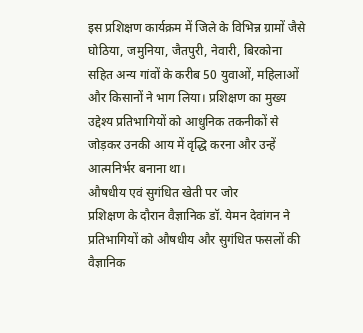इस प्रशिक्षण कार्यक्रम में जिले के विभिन्न ग्रामों जैसे घोठिया, जमुनिया, जैतपुरी, नेवारी, बिरकोना सहित अन्य गांवों के करीब 50 युवाओं, महिलाओं और किसानों ने भाग लिया। प्रशिक्षण का मुख्य उद्देश्य प्रतिभागियों को आधुनिक तकनीकों से जोड़कर उनकी आय में वृद्धि करना और उन्हें आत्मनिर्भर बनाना था।
औषधीय एवं सुगंधित खेती पर जोर
प्रशिक्षण के दौरान वैज्ञानिक डॉ. येमन देवांगन ने प्रतिभागियों को औषधीय और सुगंधित फसलों की वैज्ञानिक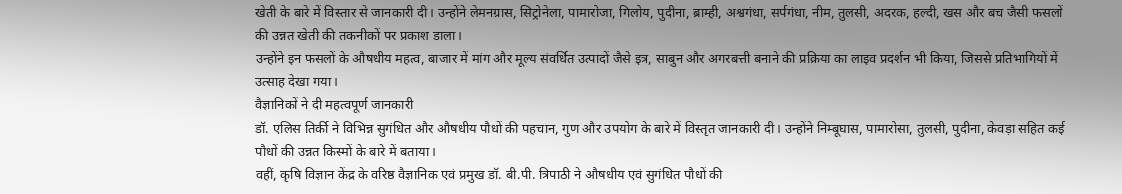खेती के बारे में विस्तार से जानकारी दी। उन्होंने लेमनग्रास, सिट्रोनेला, पामारोजा, गिलोय, पुदीना, ब्राम्ही, अश्वगंधा, सर्पगंधा, नीम, तुलसी, अदरक, हल्दी, खस और बच जैसी फसलों की उन्नत खेती की तकनीकों पर प्रकाश डाला।
उन्होंने इन फसलों के औषधीय महत्व, बाजार में मांग और मूल्य संवर्धित उत्पादों जैसे इत्र, साबुन और अगरबत्ती बनाने की प्रक्रिया का लाइव प्रदर्शन भी किया, जिससे प्रतिभागियों में उत्साह देखा गया।
वैज्ञानिकों ने दी महत्वपूर्ण जानकारी
डॉ. एलिस तिर्की ने विभिन्न सुगंधित और औषधीय पौधों की पहचान, गुण और उपयोग के बारे में विस्तृत जानकारी दी। उन्होंने निम्बूघास, पामारोसा, तुलसी, पुदीना, केवड़ा सहित कई पौधों की उन्नत किस्मों के बारे में बताया।
वहीं, कृषि विज्ञान केंद्र के वरिष्ठ वैज्ञानिक एवं प्रमुख डॉ. बी.पी. त्रिपाठी ने औषधीय एवं सुगंधित पौधों की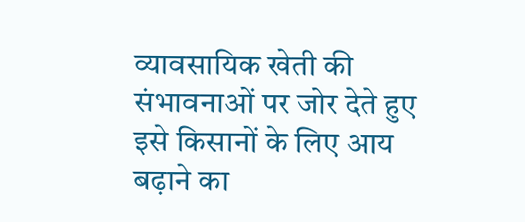व्यावसायिक खेती की संभावनाओं पर जोर देते हुए इसे किसानों के लिए आय बढ़ाने का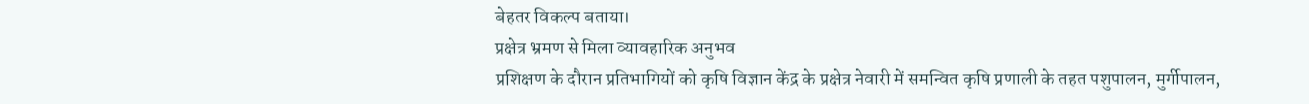बेहतर विकल्प बताया।
प्रक्षेत्र भ्रमण से मिला व्यावहारिक अनुभव
प्रशिक्षण के दौरान प्रतिभागियों को कृषि विज्ञान केंद्र के प्रक्षेत्र नेवारी में समन्वित कृषि प्रणाली के तहत पशुपालन, मुर्गीपालन,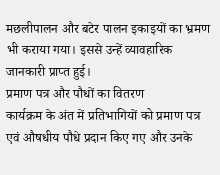मछलीपालन और बटेर पालन इकाइयों का भ्रमण भी कराया गया। इससे उन्हें व्यावहारिक जानकारी प्राप्त हुई।
प्रमाण पत्र और पौधों का वितरण
कार्यक्रम के अंत में प्रतिभागियों को प्रमाण पत्र एवं औषधीय पौधे प्रदान किए गए और उनके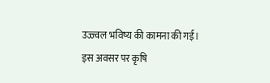उज्ज्वल भविष्य की कामना की गई।
इस अवसर पर कृषि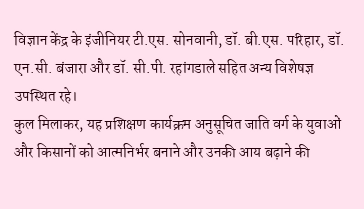विज्ञान केंद्र के इंजीनियर टी.एस. सोनवानी, डॉ. बी.एस. परिहार, डॉ. एन.सी. बंजारा और डॉ. सी.पी. रहांगडाले सहित अन्य विशेषज्ञ उपस्थित रहे।
कुल मिलाकर, यह प्रशिक्षण कार्यक्रम अनुसूचित जाति वर्ग के युवाओं और किसानों को आत्मनिर्भर बनाने और उनकी आय बढ़ाने की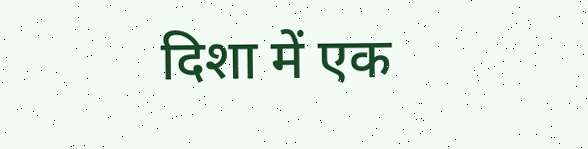दिशा में एक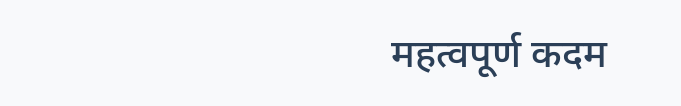महत्वपूर्ण कदम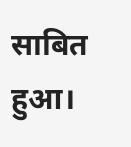साबित हुआ।